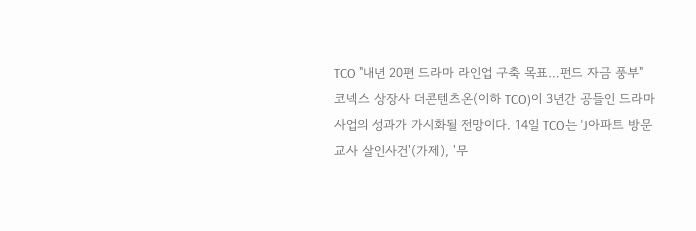TCO "내년 20편 드라마 라인업 구축 목표…펀드 자금 풍부"
코넥스 상장사 더콘텐츠온(이하 TCO)이 3년간 공들인 드라마 사업의 성과가 가시화될 전망이다. 14일 TCO는 'J아파트 방문교사 살인사건'(가제), '무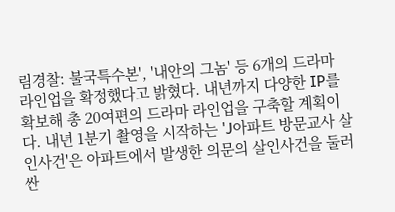림경찰: 불국특수본', '내안의 그놈' 등 6개의 드라마 라인업을 확정했다고 밝혔다. 내년까지 다양한 IP를 확보해 총 20여편의 드라마 라인업을 구축할 계획이다. 내년 1분기 촬영을 시작하는 'J아파트 방문교사 살인사건'은 아파트에서 발생한 의문의 살인사건을 둘러싼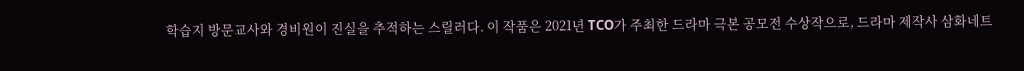학습지 방문교사와 경비원이 진실을 추적하는 스릴러다. 이 작품은 2021년 TCO가 주최한 드라마 극본 공모전 수상작으로, 드라마 제작사 삼화네트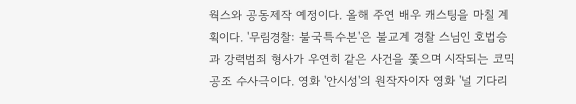웍스와 공동제작 예정이다. 올해 주연 배우 캐스팅을 마칠 계획이다. '무림경찰: 불국특수본'은 불교계 경찰 스님인 호법승과 강력범죄 형사가 우연히 같은 사건을 쫓으며 시작되는 코믹 공조 수사극이다. 영화 '안시성'의 원작자이자 영화 '널 기다리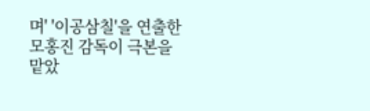며' '이공삼칠'을 연출한 모홍진 감독이 극본을 맡았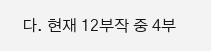다. 현재 12부작 중 4부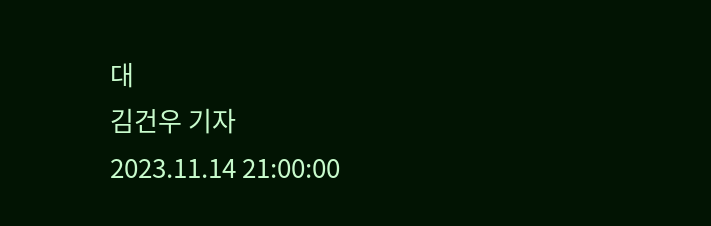대
김건우 기자
2023.11.14 21:00:00